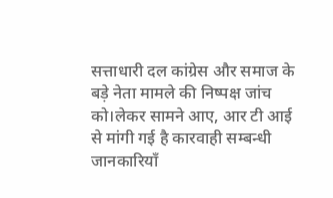सत्ताधारी दल कांग्रेस और समाज के बड़े नेता मामले की निष्पक्ष जांच को।लेकर सामने आए, आर टी आई से मांगी गई है कारवाही सम्बन्धी जानकारियाँ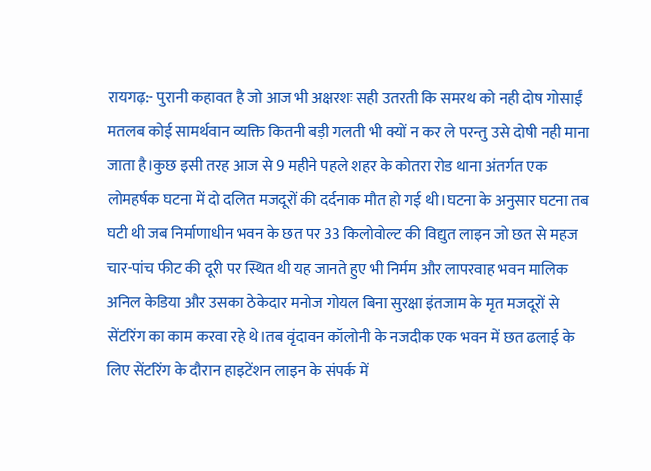रायगढ़:- पुरानी कहावत है जो आज भी अक्षरशः सही उतरती कि समरथ को नही दोष गोसाईं मतलब कोई सामर्थवान व्यक्ति कितनी बड़ी गलती भी क्यों न कर ले परन्तु उसे दोषी नही माना जाता है।कुछ इसी तरह आज से 9 महीने पहले शहर के कोतरा रोड थाना अंतर्गत एक लोमहर्षक घटना में दो दलित मजदूरों की दर्दनाक मौत हो गई थी।घटना के अनुसार घटना तब घटी थी जब निर्माणाधीन भवन के छत पर 33 किलोवोल्ट की विद्युत लाइन जो छत से महज चार-पांच फीट की दूरी पर स्थित थी यह जानते हुए भी निर्मम और लापरवाह भवन मालिक अनिल केडिया और उसका ठेकेदार मनोज गोयल बिना सुरक्षा इंतजाम के मृत मजदूरों से सेंटरिंग का काम करवा रहे थे।तब वृंदावन कॉलोनी के नजदीक एक भवन में छत ढलाई के लिए सेंटरिंग के दौरान हाइटेंशन लाइन के संपर्क में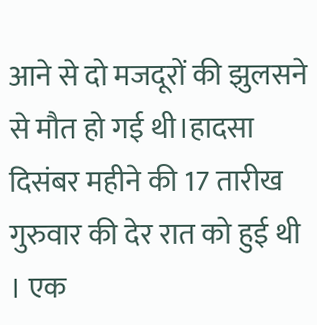आने से दो मजदूरों की झुलसने से मौत हो गई थी।हादसा दिसंबर महीने की 17 तारीख गुरुवार की देर रात को हुई थी । एक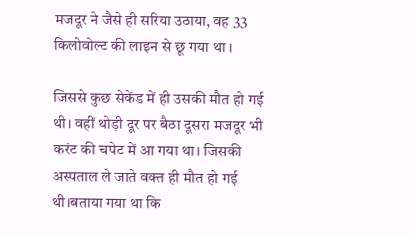मजदूर ने जैसे ही सरिया उठाया, वह 33 किलोवोल्ट की लाइन से छू गया था ।

जिससे कुछ सेकेंड में ही उसकी मौत हो गई थी। वहीं थोड़ी दूर पर बैठा दूसरा मजदूर भी करंट की चपेट में आ गया था। जिसकी अस्पताल ले जाते वक्त ही मौत हो गई थी।बताया गया था कि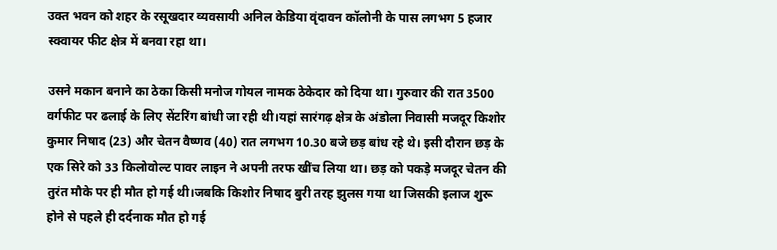उक्त भवन को शहर के रसूखदार व्यवसायी अनिल केडिया वृंदावन कॉलोनी के पास लगभग 5 हजार स्क्वायर फीट क्षेत्र में बनवा रहा था।

उसने मकान बनाने का ठेका किसी मनोज गोयल नामक ठेकेदार को दिया था। गुरुवार की रात 3500 वर्गफीट पर ढलाई के लिए सेंटरिंग बांधी जा रही थी।यहां सारंगढ़ क्षेत्र के अंडोला निवासी मजदूर किशोर कुमार निषाद (23) और चेतन वैष्णव (40) रात लगभग 10.30 बजे छड़ बांध रहे थे। इसी दौरान छड़ के एक सिरे को 33 किलोवोल्ट पावर लाइन ने अपनी तरफ खींच लिया था। छड़ को पकड़े मजदूर चेतन की तुरंत मौके पर ही मौत हो गई थी।जबकि किशोर निषाद बुरी तरह झुलस गया था जिसकी इलाज शुरू होने से पहले ही दर्दनाक मौत हो गई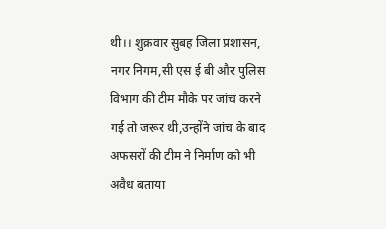थी।। शुक्रवार सुबह जिला प्रशासन, नगर निगम,सी एस ई बी और पुलिस विभाग की टीम मौके पर जांच करने गई तो जरूर थी,उन्होंने जांच के बाद अफसरों की टीम ने निर्माण को भी अवैध बताया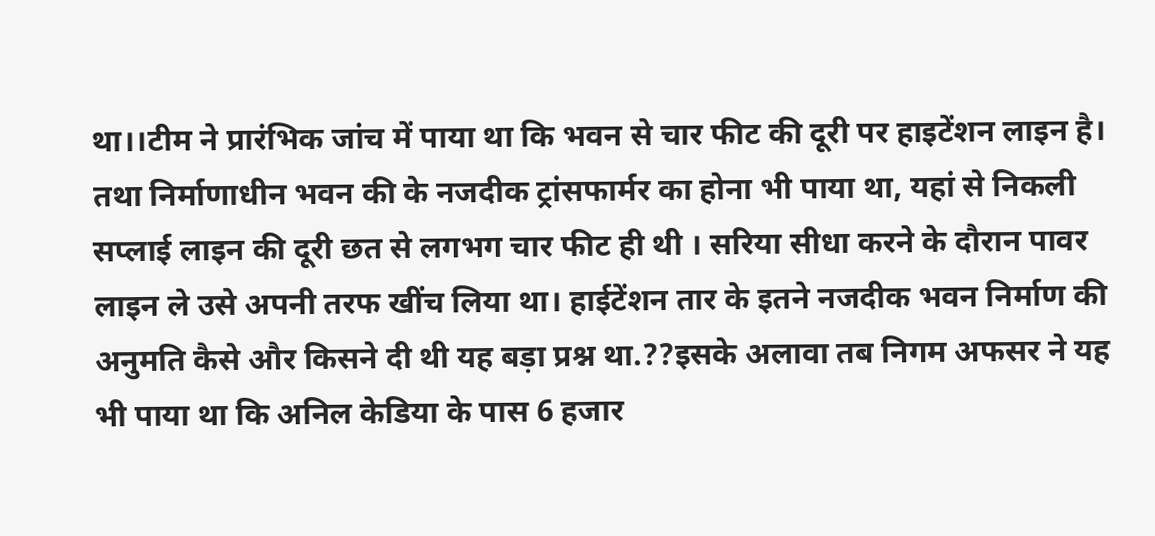था।।टीम ने प्रारंभिक जांच में पाया था कि भवन से चार फीट की दूरी पर हाइटेंशन लाइन है। तथा निर्माणाधीन भवन की के नजदीक ट्रांसफार्मर का होना भी पाया था, यहां से निकली सप्लाई लाइन की दूरी छत से लगभग चार फीट ही थी । सरिया सीधा करने के दौरान पावर लाइन ले उसे अपनी तरफ खींच लिया था। हाईटेंशन तार के इतने नजदीक भवन निर्माण की अनुमति कैसे और किसने दी थी यह बड़ा प्रश्न था.??इसके अलावा तब निगम अफसर ने यह भी पाया था कि अनिल केडिया के पास 6 हजार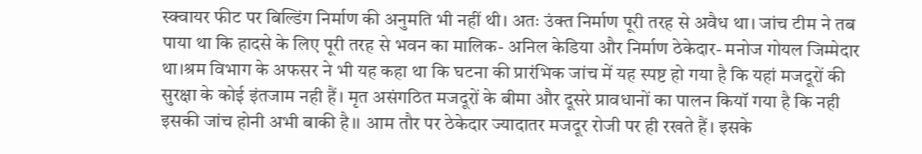स्क्वायर फीट पर बिल्डिंग निर्माण की अनुमति भी नहीं थी। अतः उंक्त निर्माण पूरी तरह से अवैध था। जांच टीम ने तब पाया था कि हादसे के लिए पूरी तरह से भवन का मालिक- अनिल केडिया और निर्माण ठेकेदार- मनोज गोयल जिम्मेदार था।श्रम विभाग के अफसर ने भी यह कहा था कि घटना की प्रारंभिक जांच में यह स्पष्ट हो गया है कि यहां मजदूरों की सुरक्षा के कोई इंतजाम नही हैं। मृत असंगठित मजदूरों के बीमा और दूसरे प्रावधानों का पालन कियॉ गया है कि नही इसकी जांच होनी अभी बाकी है।। आम तौर पर ठेकेदार ज्यादातर मजदूर रोजी पर ही रखते हैं। इसके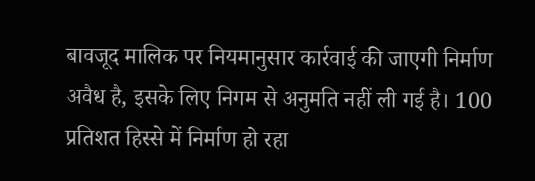बावजूद मालिक पर नियमानुसार कार्रवाई की जाएगी निर्माण अवैध है, इसके लिए निगम से अनुमति नहीं ली गई है। 100 प्रतिशत हिस्से में निर्माण हो रहा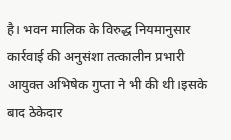है। भवन मालिक के विरुद्ध नियमानुसार कार्रवाई की अनुसंशा तत्कालीन प्रभारी आयुक्त अभिषेक गुप्ता ने भी की थी।इसके बाद ठेकेदार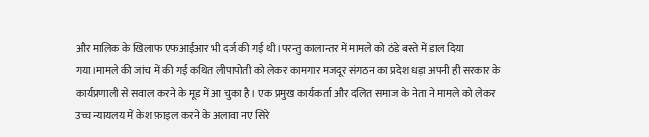और मालिक के खिलाफ एफआईआर भी दर्ज की गई थी।परन्तु कालान्तर में मामले को ठंडे बस्ते में डाल दिया गया।मामले की जांच में की गई कथित लीपापोती को लेकर कामगार मजदूर संगठन का प्रदेश धड़ा अपनी ही सरकार के कार्यप्रणाली से सवाल करने के मूड में आ चुका है। एक प्रमुख कार्यकर्ता और दलित समाज के नेता ने मामले को लेकर उच्च न्यायलय में केश फ़ाइल करने के अलावा नए सिरे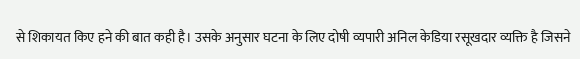से शिकायत किए हने की बात कही है। उसके अनुसार घटना के लिए दोषी व्यपारी अनिल केडिया रसूखदार व्यक्ति है जिसने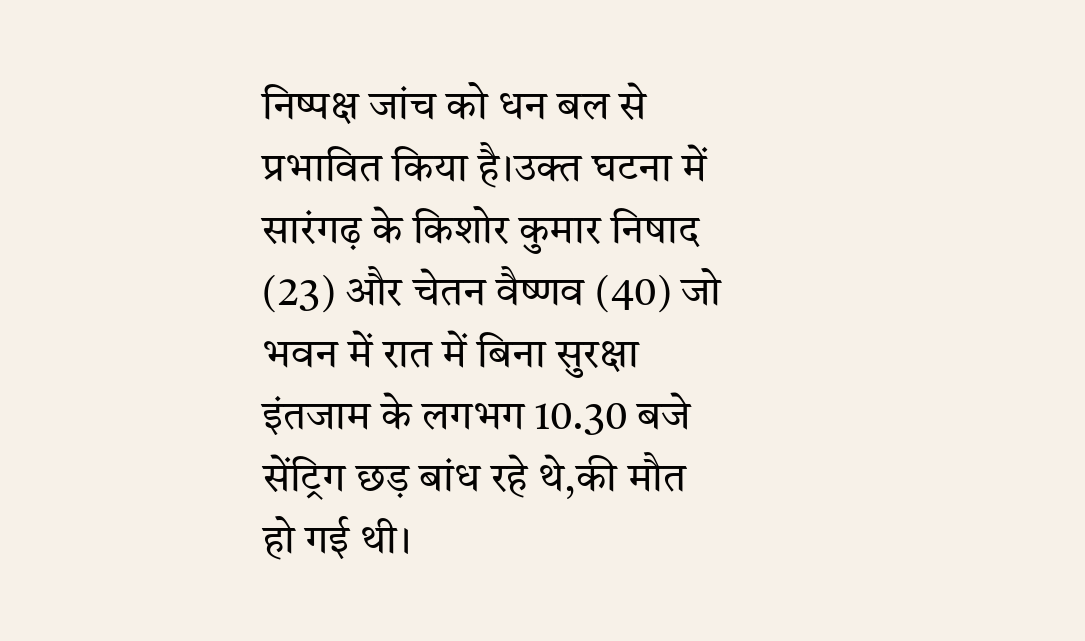निष्पक्ष जांच को धन बल से प्रभावित किया है।उक्त घटना में सारंगढ़ के किशोर कुमार निषाद (23) और चेतन वैष्णव (40) जो भवन में रात में बिना सुरक्षा इंतजाम के लगभग 10.30 बजे सेंट्रिग छड़ बांध रहे थे,की मौत हो गई थी।